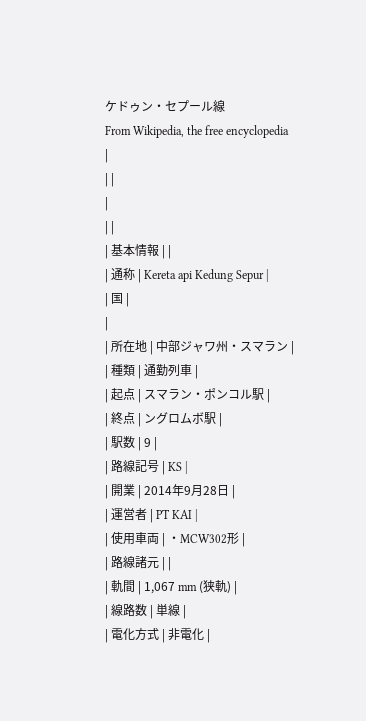ケドゥン・セプール線
From Wikipedia, the free encyclopedia
|
| |
|
| |
| 基本情報 | |
| 通称 | Kereta api Kedung Sepur |
| 国 |
|
| 所在地 | 中部ジャワ州・スマラン |
| 種類 | 通勤列車 |
| 起点 | スマラン・ポンコル駅 |
| 終点 | ングロムボ駅 |
| 駅数 | 9 |
| 路線記号 | KS |
| 開業 | 2014年9月28日 |
| 運営者 | PT KAI |
| 使用車両 | ・MCW302形 |
| 路線諸元 | |
| 軌間 | 1,067 mm (狭軌) |
| 線路数 | 単線 |
| 電化方式 | 非電化 |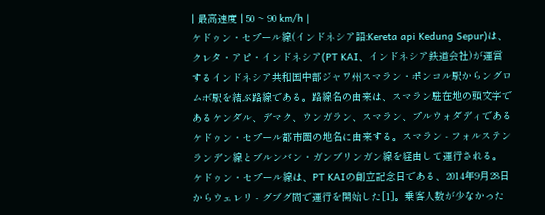| 最高速度 | 50 ~ 90 km/h |
ケドゥン・セプール線(インドネシア語:Kereta api Kedung Sepur)は、クレタ・アピ・インドネシア(PT KAI、インドネシア鉄道会社)が運営するインドネシア共和国中部ジャワ州スマラン・ポンコル駅からングロムボ駅を結ぶ路線である。路線名の由来は、スマラン駐在地の頭文字であるケンダル、デマク、ウンガラン、スマラン、プルウォダディであるケドゥン・セプール都市圏の地名に由来する。スマラン - フォルステンランデン線とブルンバン・ガンブリンガン線を経由して運行される。
ケドゥン・セプール線は、PT KAIの創立記念日である、2014年9月28日からウェレリ - グブグ間で運行を開始した[1]。乗客人数が少なかった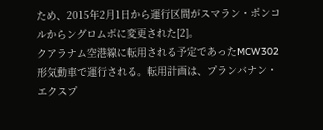ため、2015年2月1日から運行区間がスマラン・ポンコルからングロムボに変更された[2]。
クアラナム空港線に転用される予定であったMCW302形気動車で運行される。転用計画は、プランバナン・エクスプ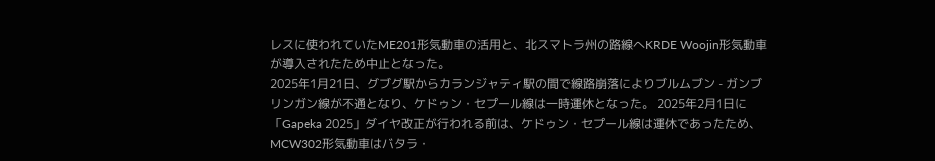レスに使われていたME201形気動車の活用と、北スマトラ州の路線へKRDE Woojin形気動車が導入されたため中止となった。
2025年1月21日、グブグ駅からカランジャティ駅の間で線路崩落によりブルムブン - ガンブリンガン線が不通となり、ケドゥン・セプール線は一時運休となった。 2025年2月1日に「Gapeka 2025」ダイヤ改正が行われる前は、ケドゥン・セプール線は運休であったため、MCW302形気動車はバタラ・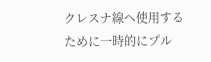クレスナ線へ使用するために一時的にプル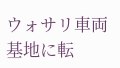ウォサリ車両基地に転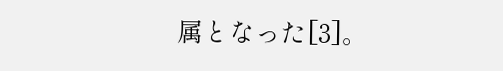属となった[3]。